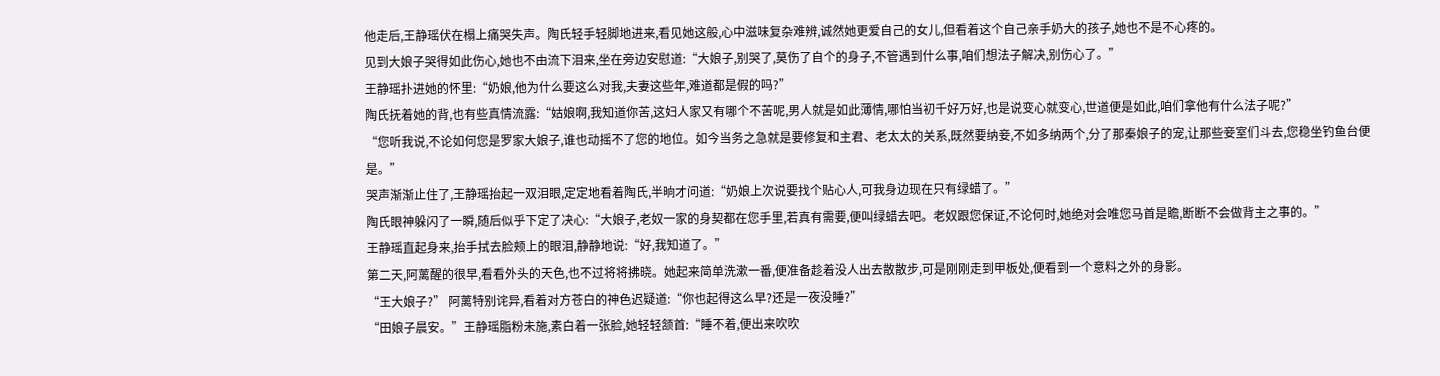他走后,王静瑶伏在榻上痛哭失声。陶氏轻手轻脚地进来,看见她这般,心中滋味复杂难辨,诚然她更爱自己的女儿,但看着这个自己亲手奶大的孩子,她也不是不心疼的。
见到大娘子哭得如此伤心,她也不由流下泪来,坐在旁边安慰道:“大娘子,别哭了,莫伤了自个的身子,不管遇到什么事,咱们想法子解决,别伤心了。”
王静瑶扑进她的怀里:“奶娘,他为什么要这么对我,夫妻这些年,难道都是假的吗?”
陶氏抚着她的背,也有些真情流露:“姑娘啊,我知道你苦,这妇人家又有哪个不苦呢,男人就是如此薄情,哪怕当初千好万好,也是说变心就变心,世道便是如此,咱们拿他有什么法子呢?”
“您听我说,不论如何您是罗家大娘子,谁也动摇不了您的地位。如今当务之急就是要修复和主君、老太太的关系,既然要纳妾,不如多纳两个,分了那秦娘子的宠,让那些妾室们斗去,您稳坐钓鱼台便是。”
哭声渐渐止住了,王静瑶抬起一双泪眼,定定地看着陶氏,半晌才问道:“奶娘上次说要找个贴心人,可我身边现在只有绿蜡了。”
陶氏眼神躲闪了一瞬,随后似乎下定了决心:“大娘子,老奴一家的身契都在您手里,若真有需要,便叫绿蜡去吧。老奴跟您保证,不论何时,她绝对会唯您马首是瞻,断断不会做背主之事的。”
王静瑶直起身来,抬手拭去脸颊上的眼泪,静静地说:“好,我知道了。”
第二天,阿蓠醒的很早,看看外头的天色,也不过将将拂晓。她起来简单洗漱一番,便准备趁着没人出去散散步,可是刚刚走到甲板处,便看到一个意料之外的身影。
“王大娘子?” 阿蓠特别诧异,看着对方苍白的神色迟疑道:“你也起得这么早?还是一夜没睡?”
“田娘子晨安。”王静瑶脂粉未施,素白着一张脸,她轻轻颔首:“睡不着,便出来吹吹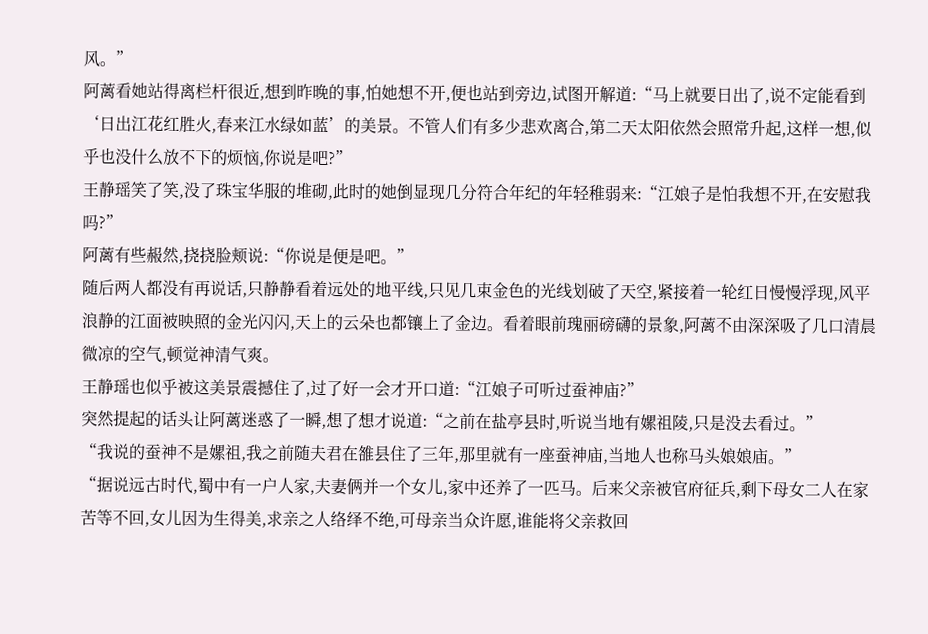风。”
阿蓠看她站得离栏杆很近,想到昨晚的事,怕她想不开,便也站到旁边,试图开解道:“马上就要日出了,说不定能看到‘日出江花红胜火,春来江水绿如蓝’的美景。不管人们有多少悲欢离合,第二天太阳依然会照常升起,这样一想,似乎也没什么放不下的烦恼,你说是吧?”
王静瑶笑了笑,没了珠宝华服的堆砌,此时的她倒显现几分符合年纪的年轻稚弱来:“江娘子是怕我想不开,在安慰我吗?”
阿蓠有些赧然,挠挠脸颊说:“你说是便是吧。”
随后两人都没有再说话,只静静看着远处的地平线,只见几束金色的光线划破了天空,紧接着一轮红日慢慢浮现,风平浪静的江面被映照的金光闪闪,天上的云朵也都镶上了金边。看着眼前瑰丽磅礴的景象,阿蓠不由深深吸了几口清晨微凉的空气,顿觉神清气爽。
王静瑶也似乎被这美景震撼住了,过了好一会才开口道:“江娘子可听过蚕神庙?”
突然提起的话头让阿蓠迷惑了一瞬,想了想才说道:“之前在盐亭县时,听说当地有嫘祖陵,只是没去看过。”
“我说的蚕神不是嫘祖,我之前随夫君在雒县住了三年,那里就有一座蚕神庙,当地人也称马头娘娘庙。”
“据说远古时代,蜀中有一户人家,夫妻俩并一个女儿,家中还养了一匹马。后来父亲被官府征兵,剩下母女二人在家苦等不回,女儿因为生得美,求亲之人络绎不绝,可母亲当众许愿,谁能将父亲救回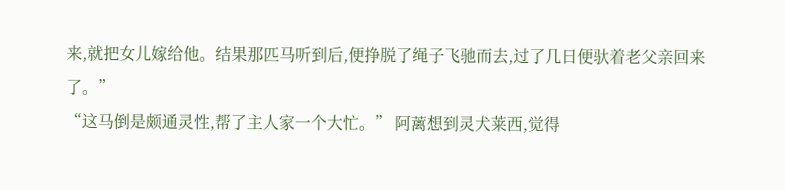来,就把女儿嫁给他。结果那匹马听到后,便挣脱了绳子飞驰而去,过了几日便驮着老父亲回来了。”
“这马倒是颇通灵性,帮了主人家一个大忙。” 阿蓠想到灵犬莱西,觉得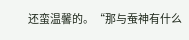还蛮温馨的。“那与蚕神有什么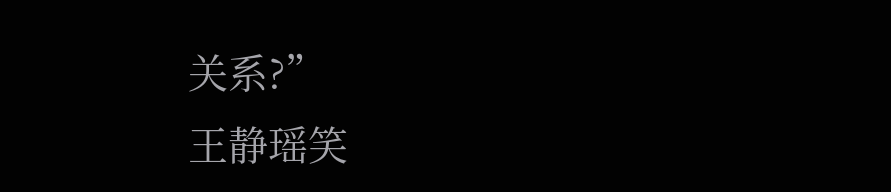关系?”
王静瑶笑